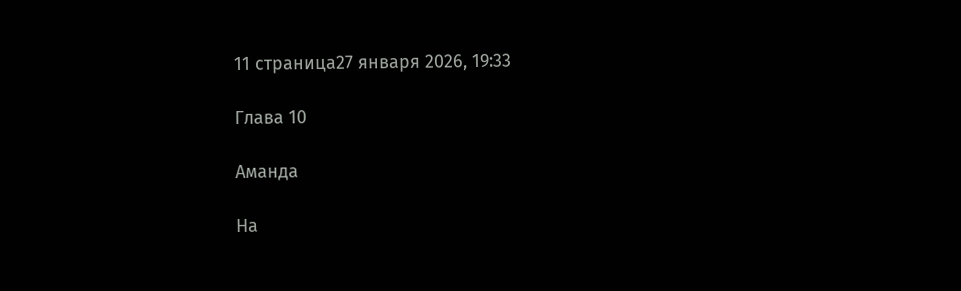11 страница27 января 2026, 19:33

Глава 10

Аманда

На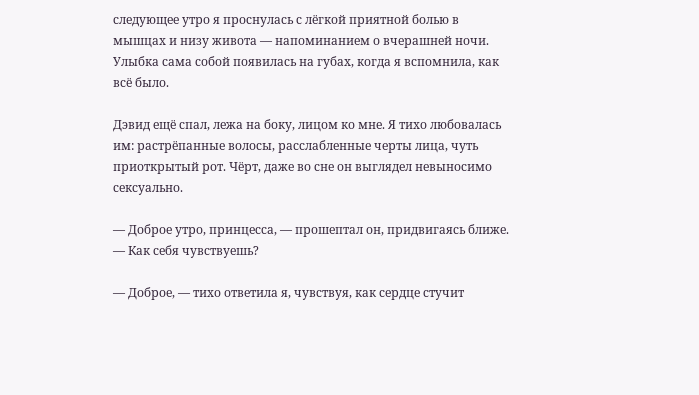следующее утро я проснулась с лёгкой приятной болью в мышцах и низу живота — напоминанием о вчерашней ночи. Улыбка сама собой появилась на губах, когда я вспомнила, как всё было.

Дэвид ещё спал, лежа на боку, лицом ко мне. Я тихо любовалась им: растрёпанные волосы, расслабленные черты лица, чуть приоткрытый рот. Чёрт, даже во сне он выглядел невыносимо сексуально.

— Доброе утро, принцесса, — прошептал он, придвигаясь ближе. — Как себя чувствуешь?

— Доброе, — тихо ответила я, чувствуя, как сердце стучит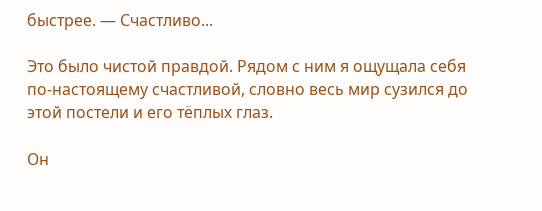быстрее. — Счастливо...

Это было чистой правдой. Рядом с ним я ощущала себя по-настоящему счастливой, словно весь мир сузился до этой постели и его тёплых глаз.

Он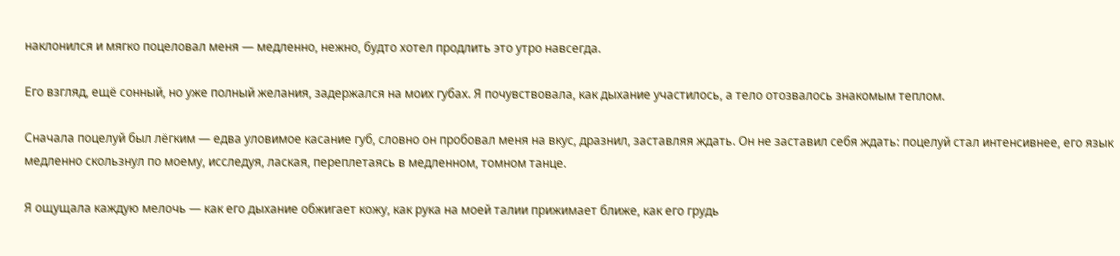наклонился и мягко поцеловал меня — медленно, нежно, будто хотел продлить это утро навсегда.

Его взгляд, ещё сонный, но уже полный желания, задержался на моих губах. Я почувствовала, как дыхание участилось, а тело отозвалось знакомым теплом.

Сначала поцелуй был лёгким — едва уловимое касание губ, словно он пробовал меня на вкус, дразнил, заставляя ждать. Он не заставил себя ждать: поцелуй стал интенсивнее, его язык медленно скользнул по моему, исследуя, лаская, переплетаясь в медленном, томном танце.

Я ощущала каждую мелочь — как его дыхание обжигает кожу, как рука на моей талии прижимает ближе, как его грудь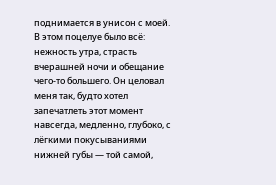поднимается в унисон с моей. В этом поцелуе было всё: нежность утра, страсть вчерашней ночи и обещание чего-то большего. Он целовал меня так, будто хотел запечатлеть этот момент навсегда, медленно, глубоко, с лёгкими покусываниями нижней губы — той самой,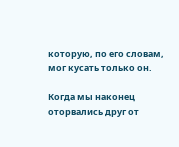которую, по его словам, мог кусать только он.

Когда мы наконец оторвались друг от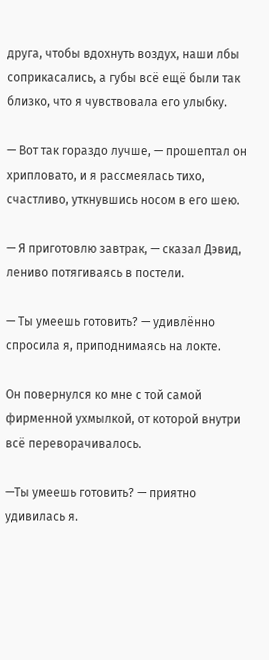друга, чтобы вдохнуть воздух, наши лбы соприкасались, а губы всё ещё были так близко, что я чувствовала его улыбку.

— Вот так гораздо лучше, — прошептал он хрипловато, и я рассмеялась тихо, счастливо, уткнувшись носом в его шею.

— Я приготовлю завтрак, — сказал Дэвид, лениво потягиваясь в постели.

— Ты умеешь готовить? — удивлённо спросила я, приподнимаясь на локте.

Он повернулся ко мне с той самой фирменной ухмылкой, от которой внутри всё переворачивалось.

—Ты умеешь готовить? — приятно удивилась я.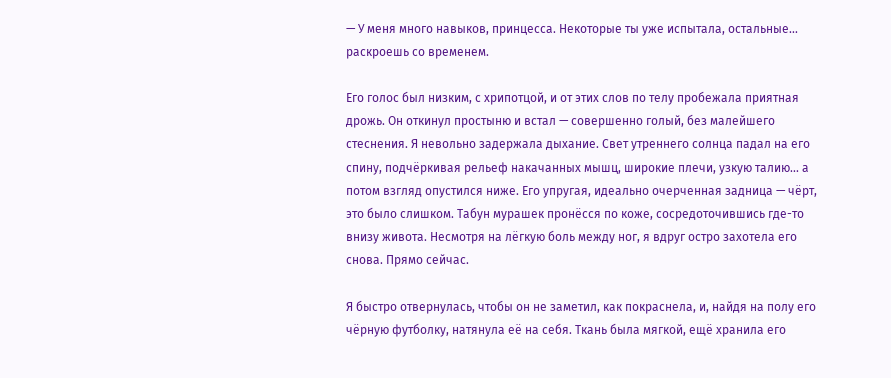— У меня много навыков, принцесса. Некоторые ты уже испытала, остальные... раскроешь со временем.

Его голос был низким, с хрипотцой, и от этих слов по телу пробежала приятная дрожь. Он откинул простыню и встал — совершенно голый, без малейшего стеснения. Я невольно задержала дыхание. Свет утреннего солнца падал на его спину, подчёркивая рельеф накачанных мышц, широкие плечи, узкую талию... а потом взгляд опустился ниже. Его упругая, идеально очерченная задница — чёрт, это было слишком. Табун мурашек пронёсся по коже, сосредоточившись где-то внизу живота. Несмотря на лёгкую боль между ног, я вдруг остро захотела его снова. Прямо сейчас.

Я быстро отвернулась, чтобы он не заметил, как покраснела, и, найдя на полу его чёрную футболку, натянула её на себя. Ткань была мягкой, ещё хранила его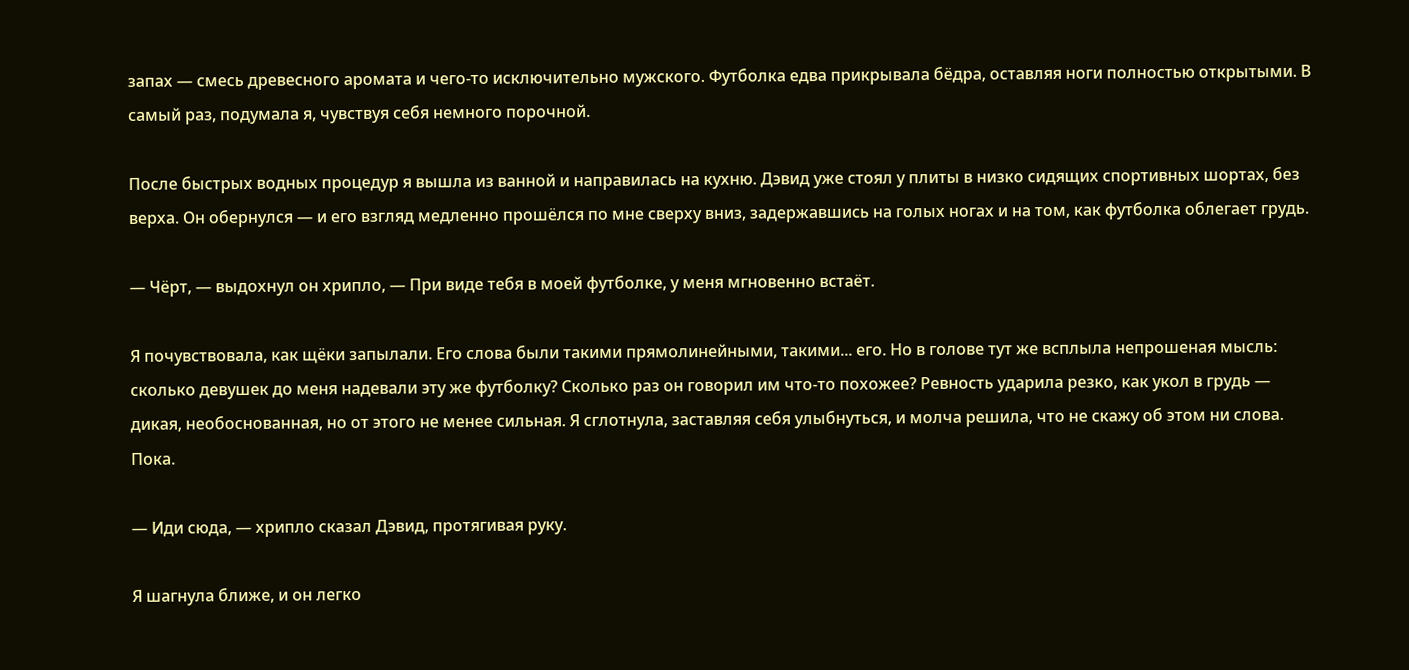запах — смесь древесного аромата и чего-то исключительно мужского. Футболка едва прикрывала бёдра, оставляя ноги полностью открытыми. В самый раз, подумала я, чувствуя себя немного порочной.

После быстрых водных процедур я вышла из ванной и направилась на кухню. Дэвид уже стоял у плиты в низко сидящих спортивных шортах, без верха. Он обернулся — и его взгляд медленно прошёлся по мне сверху вниз, задержавшись на голых ногах и на том, как футболка облегает грудь.

— Чёрт, — выдохнул он хрипло, — При виде тебя в моей футболке, у меня мгновенно встаёт.

Я почувствовала, как щёки запылали. Его слова были такими прямолинейными, такими... его. Но в голове тут же всплыла непрошеная мысль: сколько девушек до меня надевали эту же футболку? Сколько раз он говорил им что-то похожее? Ревность ударила резко, как укол в грудь — дикая, необоснованная, но от этого не менее сильная. Я сглотнула, заставляя себя улыбнуться, и молча решила, что не скажу об этом ни слова. Пока.

— Иди сюда, — хрипло сказал Дэвид, протягивая руку.

Я шагнула ближе, и он легко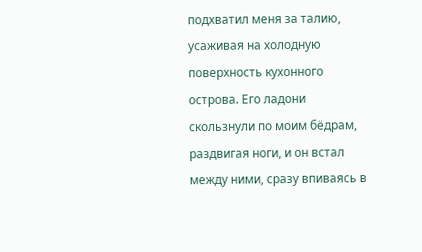подхватил меня за талию, усаживая на холодную поверхность кухонного острова. Его ладони скользнули по моим бёдрам, раздвигая ноги, и он встал между ними, сразу впиваясь в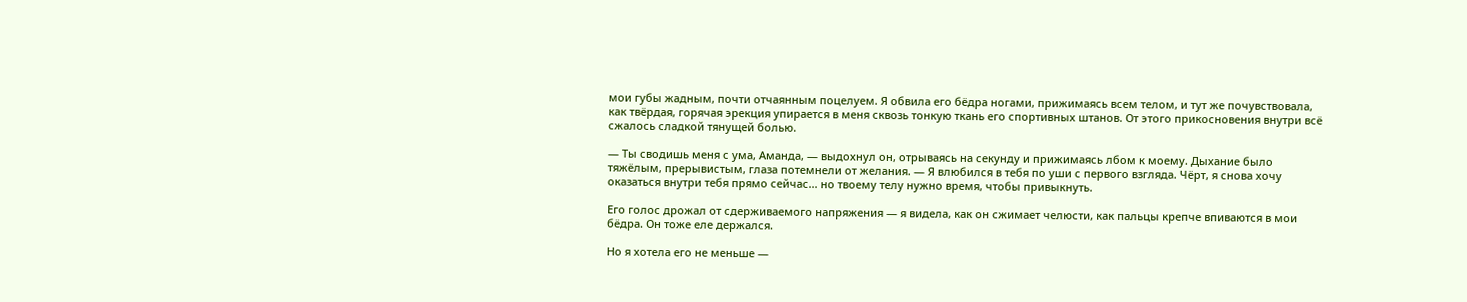мои губы жадным, почти отчаянным поцелуем. Я обвила его бёдра ногами, прижимаясь всем телом, и тут же почувствовала, как твёрдая, горячая эрекция упирается в меня сквозь тонкую ткань его спортивных штанов. От этого прикосновения внутри всё сжалось сладкой тянущей болью.

— Ты сводишь меня с ума, Аманда, — выдохнул он, отрываясь на секунду и прижимаясь лбом к моему. Дыхание было тяжёлым, прерывистым, глаза потемнели от желания. — Я влюбился в тебя по уши с первого взгляда. Чёрт, я снова хочу оказаться внутри тебя прямо сейчас... но твоему телу нужно время, чтобы привыкнуть.

Его голос дрожал от сдерживаемого напряжения — я видела, как он сжимает челюсти, как пальцы крепче впиваются в мои бёдра. Он тоже еле держался.

Но я хотела его не меньше —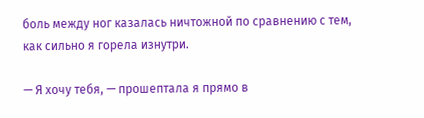боль между ног казалась ничтожной по сравнению с тем, как сильно я горела изнутри.

— Я хочу тебя, — прошептала я прямо в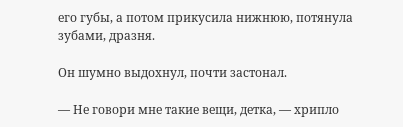его губы, а потом прикусила нижнюю, потянула зубами, дразня.

Он шумно выдохнул, почти застонал.

— Не говори мне такие вещи, детка, — хрипло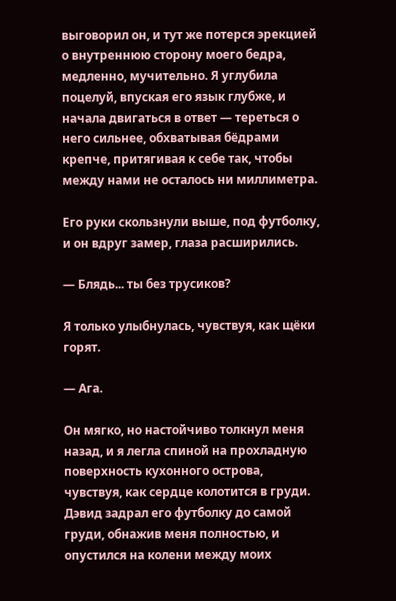выговорил он, и тут же потерся эрекцией о внутреннюю сторону моего бедра, медленно, мучительно. Я углубила поцелуй, впуская его язык глубже, и начала двигаться в ответ — тереться о него сильнее, обхватывая бёдрами крепче, притягивая к себе так, чтобы между нами не осталось ни миллиметра.

Его руки скользнули выше, под футболку, и он вдруг замер, глаза расширились.

— Блядь... ты без трусиков?

Я только улыбнулась, чувствуя, как щёки горят.

— Ага.

Он мягко, но настойчиво толкнул меня назад, и я легла спиной на прохладную поверхность кухонного острова, чувствуя, как сердце колотится в груди. Дэвид задрал его футболку до самой груди, обнажив меня полностью, и опустился на колени между моих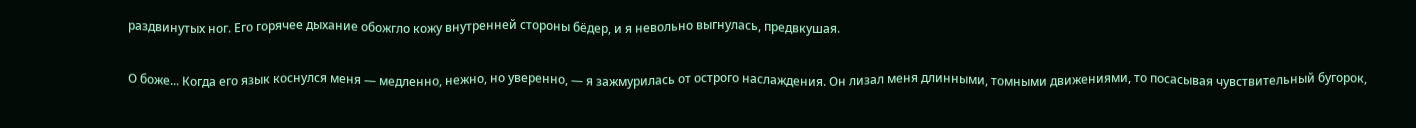раздвинутых ног. Его горячее дыхание обожгло кожу внутренней стороны бёдер, и я невольно выгнулась, предвкушая.

О боже... Когда его язык коснулся меня — медленно, нежно, но уверенно, — я зажмурилась от острого наслаждения. Он лизал меня длинными, томными движениями, то посасывая чувствительный бугорок,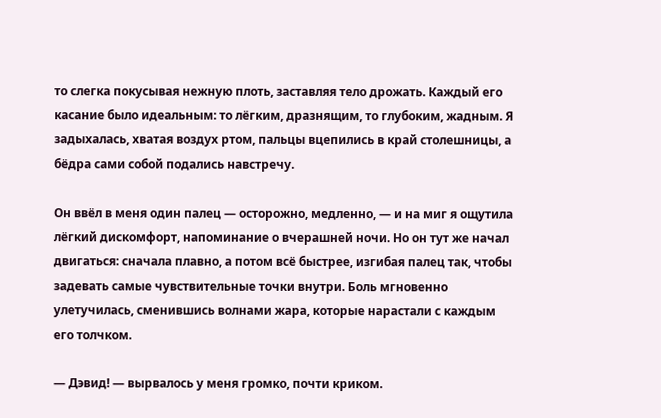то слегка покусывая нежную плоть, заставляя тело дрожать. Каждый его касание было идеальным: то лёгким, дразнящим, то глубоким, жадным. Я задыхалась, хватая воздух ртом, пальцы вцепились в край столешницы, а бёдра сами собой подались навстречу.

Он ввёл в меня один палец — осторожно, медленно, — и на миг я ощутила лёгкий дискомфорт, напоминание о вчерашней ночи. Но он тут же начал двигаться: сначала плавно, а потом всё быстрее, изгибая палец так, чтобы задевать самые чувствительные точки внутри. Боль мгновенно улетучилась, сменившись волнами жара, которые нарастали с каждым его толчком.

— Дэвид! — вырвалось у меня громко, почти криком.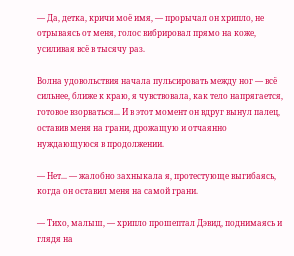— Да, детка, кричи моё имя, — прорычал он хрипло, не отрываясь от меня, голос вибрировал прямо на коже, усиливая всё в тысячу раз.

Волна удовольствия начала пульсировать между ног — всё сильнее, ближе к краю, я чувствовала, как тело напрягается, готовое взорваться... И в этот момент он вдруг вынул палец, оставив меня на грани, дрожащую и отчаянно нуждающуюся в продолжении.

— Нет... — жалобно захныкала я, протестующе выгибаясь, когда он оставил меня на самой грани.

— Тихо, малыш, — хрипло прошептал Дэвид, поднимаясь и глядя на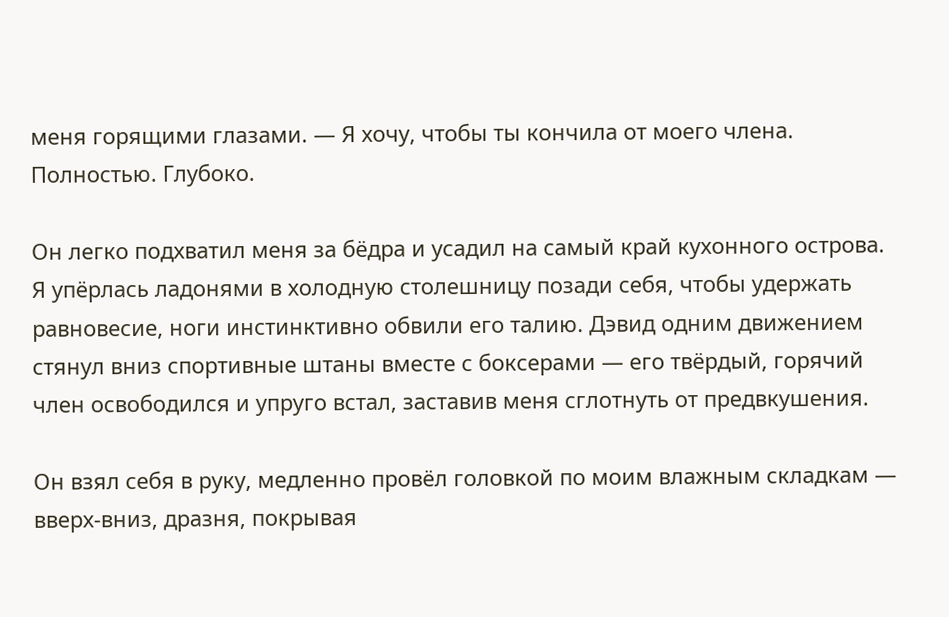меня горящими глазами. — Я хочу, чтобы ты кончила от моего члена. Полностью. Глубоко.

Он легко подхватил меня за бёдра и усадил на самый край кухонного острова. Я упёрлась ладонями в холодную столешницу позади себя, чтобы удержать равновесие, ноги инстинктивно обвили его талию. Дэвид одним движением стянул вниз спортивные штаны вместе с боксерами — его твёрдый, горячий член освободился и упруго встал, заставив меня сглотнуть от предвкушения.

Он взял себя в руку, медленно провёл головкой по моим влажным складкам — вверх-вниз, дразня, покрывая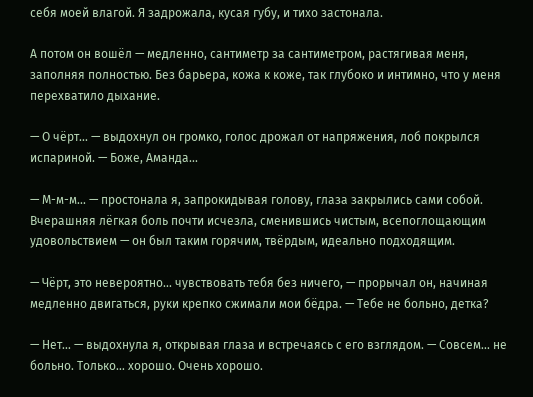себя моей влагой. Я задрожала, кусая губу, и тихо застонала.

А потом он вошёл — медленно, сантиметр за сантиметром, растягивая меня, заполняя полностью. Без барьера, кожа к коже, так глубоко и интимно, что у меня перехватило дыхание.

— О чёрт... — выдохнул он громко, голос дрожал от напряжения, лоб покрылся испариной. — Боже, Аманда...

— М-м-м... — простонала я, запрокидывая голову, глаза закрылись сами собой. Вчерашняя лёгкая боль почти исчезла, сменившись чистым, всепоглощающим удовольствием — он был таким горячим, твёрдым, идеально подходящим.

— Чёрт, это невероятно... чувствовать тебя без ничего, — прорычал он, начиная медленно двигаться, руки крепко сжимали мои бёдра. — Тебе не больно, детка?

— Нет... — выдохнула я, открывая глаза и встречаясь с его взглядом. — Совсем... не больно. Только... хорошо. Очень хорошо.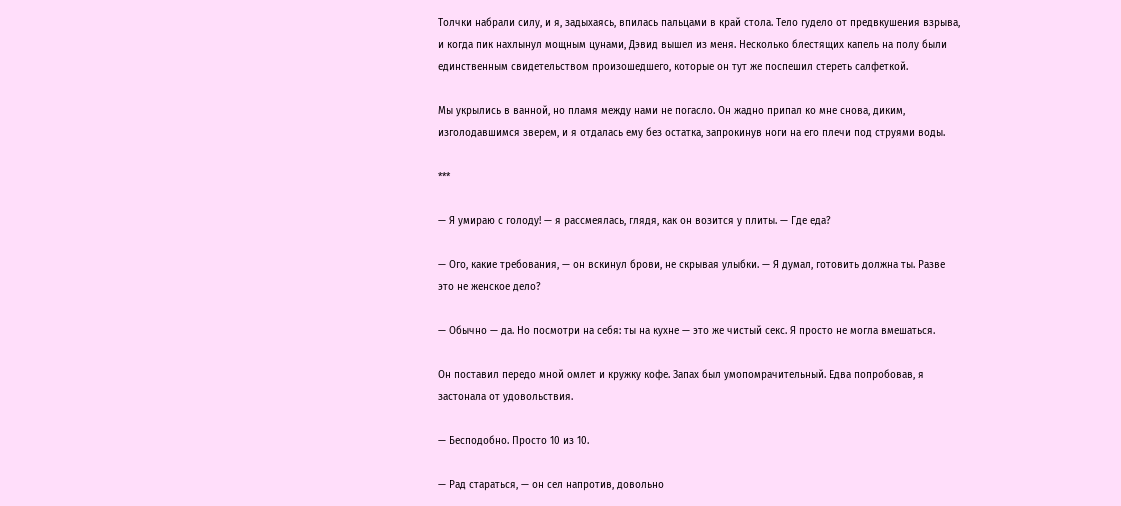Толчки набрали силу, и я, задыхаясь, впилась пальцами в край стола. Тело гудело от предвкушения взрыва, и когда пик нахлынул мощным цунами, Дэвид вышел из меня. Несколько блестящих капель на полу были единственным свидетельством произошедшего, которые он тут же поспешил стереть салфеткой.

Мы укрылись в ванной, но пламя между нами не погасло. Он жадно припал ко мне снова, диким, изголодавшимся зверем, и я отдалась ему без остатка, запрокинув ноги на его плечи под струями воды.

***

— Я умираю с голоду! — я рассмеялась, глядя, как он возится у плиты. — Где еда?

— Ого, какие требования, — он вскинул брови, не скрывая улыбки. — Я думал, готовить должна ты. Разве это не женское дело?

— Обычно — да. Но посмотри на себя: ты на кухне — это же чистый секс. Я просто не могла вмешаться.

Он поставил передо мной омлет и кружку кофе. Запах был умопомрачительный. Едва попробовав, я застонала от удовольствия.

— Бесподобно. Просто 10 из 10.

— Рад стараться, — он сел напротив, довольно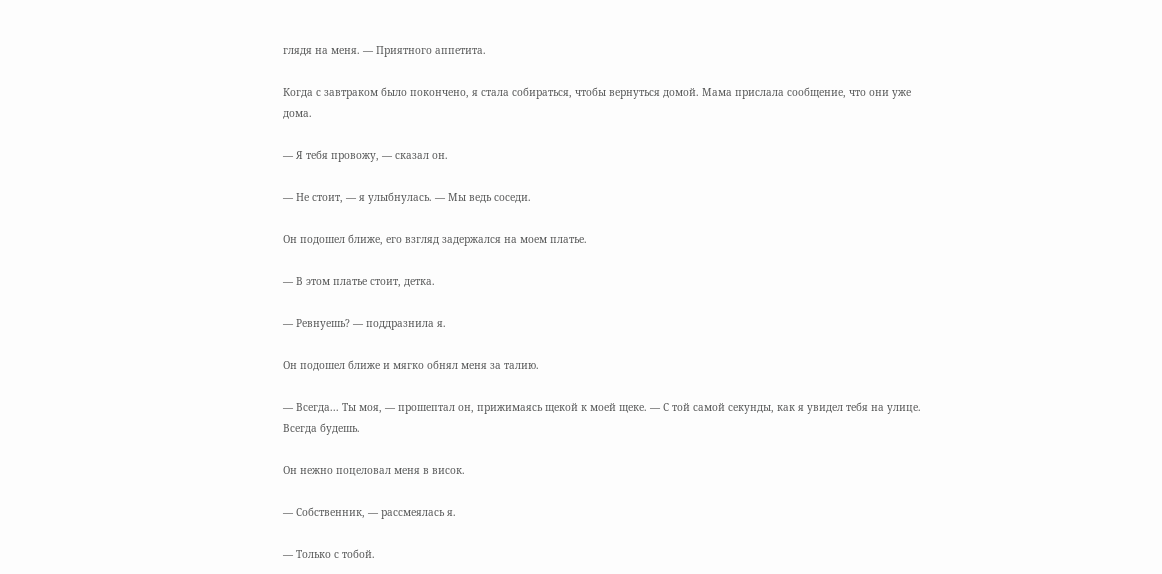глядя на меня. — Приятного аппетита.

Когда с завтраком было покончено, я стала собираться, чтобы вернуться домой. Мама прислала сообщение, что они уже дома.

— Я тебя провожу, — сказал он.

— Не стоит, — я улыбнулась. — Мы ведь соседи.

Он подошел ближе, его взгляд задержался на моем платье.

— В этом платье стоит, детка.

— Ревнуешь? — поддразнила я.

Он подошел ближе и мягко обнял меня за талию.

— Всегда... Ты моя, — прошептал он, прижимаясь щекой к моей щеке. — С той самой секунды, как я увидел тебя на улице. Всегда будешь.

Он нежно поцеловал меня в висок.

— Собственник, — рассмеялась я.

— Только с тобой.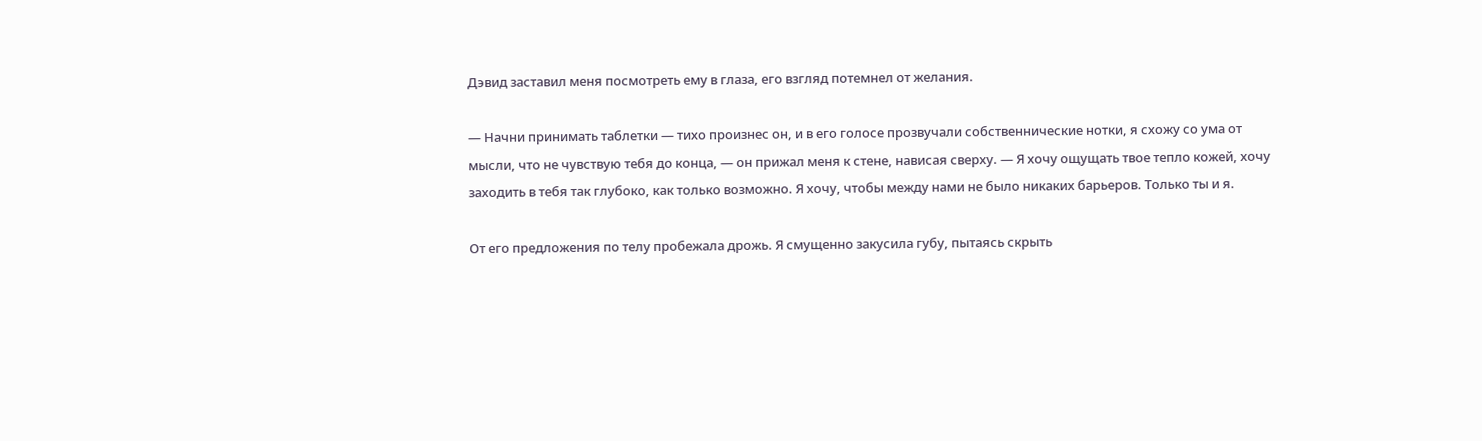Дэвид заставил меня посмотреть ему в глаза, его взгляд потемнел от желания.

— Начни принимать таблетки — тихо произнес он, и в его голосе прозвучали собственнические нотки, я схожу со ума от мысли, что не чувствую тебя до конца, — он прижал меня к стене, нависая сверху. — Я хочу ощущать твое тепло кожей, хочу заходить в тебя так глубоко, как только возможно. Я хочу, чтобы между нами не было никаких барьеров. Только ты и я.

От его предложения по телу пробежала дрожь. Я смущенно закусила губу, пытаясь скрыть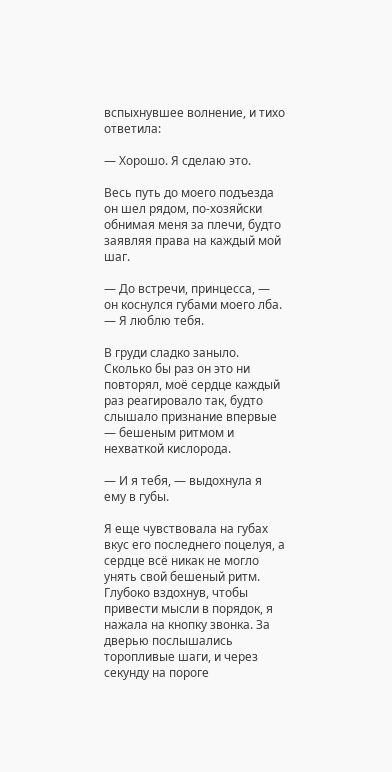вспыхнувшее волнение, и тихо ответила:

— Хорошо. Я сделаю это.

Весь путь до моего подъезда он шел рядом, по-хозяйски обнимая меня за плечи, будто заявляя права на каждый мой шаг.

— До встречи, принцесса, — он коснулся губами моего лба. — Я люблю тебя.

В груди сладко заныло. Сколько бы раз он это ни повторял, моё сердце каждый раз реагировало так, будто слышало признание впервые — бешеным ритмом и нехваткой кислорода.

— И я тебя, — выдохнула я ему в губы.

Я еще чувствовала на губах вкус его последнего поцелуя, а сердце всё никак не могло унять свой бешеный ритм. Глубоко вздохнув, чтобы привести мысли в порядок, я нажала на кнопку звонка. За дверью послышались торопливые шаги, и через секунду на пороге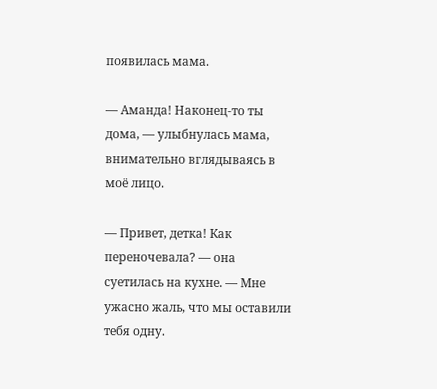появилась мама.

— Аманда! Наконец-то ты дома, — улыбнулась мама, внимательно вглядываясь в моё лицо.

— Привет, детка! Как переночевала? — она суетилась на кухне. — Мне ужасно жаль, что мы оставили тебя одну.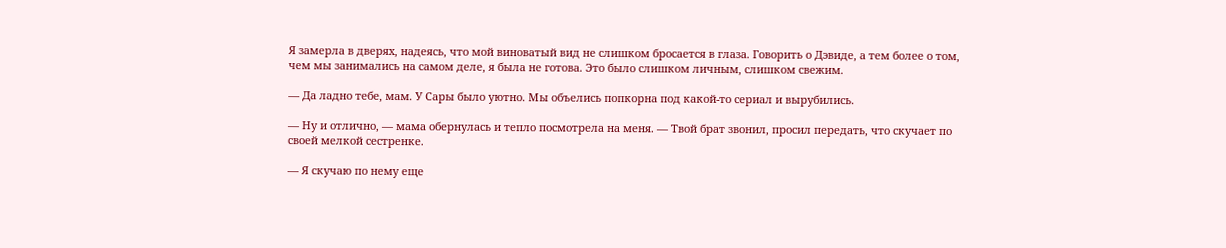Я замерла в дверях, надеясь, что мой виноватый вид не слишком бросается в глаза. Говорить о Дэвиде, а тем более о том, чем мы занимались на самом деле, я была не готова. Это было слишком личным, слишком свежим.

— Да ладно тебе, мам. У Сары было уютно. Мы объелись попкорна под какой-то сериал и вырубились.

— Ну и отлично, — мама обернулась и тепло посмотрела на меня. — Твой брат звонил, просил передать, что скучает по своей мелкой сестренке.

— Я скучаю по нему еще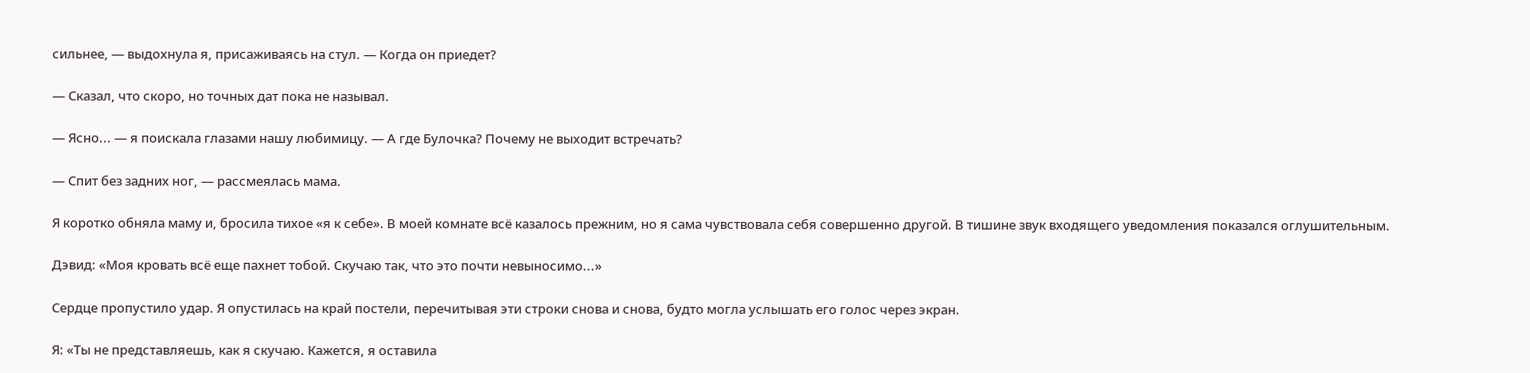сильнее, — выдохнула я, присаживаясь на стул. — Когда он приедет?

— Сказал, что скоро, но точных дат пока не называл.

— Ясно... — я поискала глазами нашу любимицу. — А где Булочка? Почему не выходит встречать?

— Спит без задних ног, — рассмеялась мама.

Я коротко обняла маму и, бросила тихое «я к себе». В моей комнате всё казалось прежним, но я сама чувствовала себя совершенно другой. В тишине звук входящего уведомления показался оглушительным.

Дэвид: «Моя кровать всё еще пахнет тобой. Скучаю так, что это почти невыносимо...»

Сердце пропустило удар. Я опустилась на край постели, перечитывая эти строки снова и снова, будто могла услышать его голос через экран.

Я: «Ты не представляешь, как я скучаю. Кажется, я оставила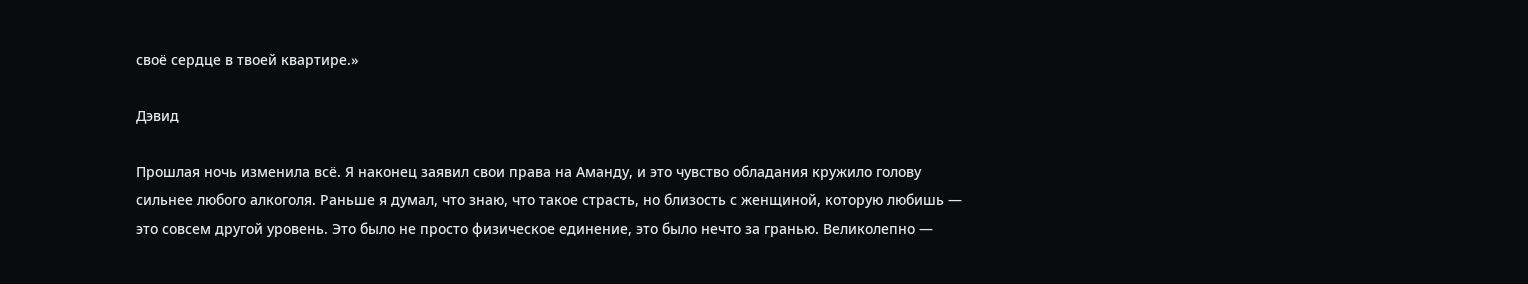своё сердце в твоей квартире.»

Дэвид

Прошлая ночь изменила всё. Я наконец заявил свои права на Аманду, и это чувство обладания кружило голову сильнее любого алкоголя. Раньше я думал, что знаю, что такое страсть, но близость с женщиной, которую любишь — это совсем другой уровень. Это было не просто физическое единение, это было нечто за гранью. Великолепно —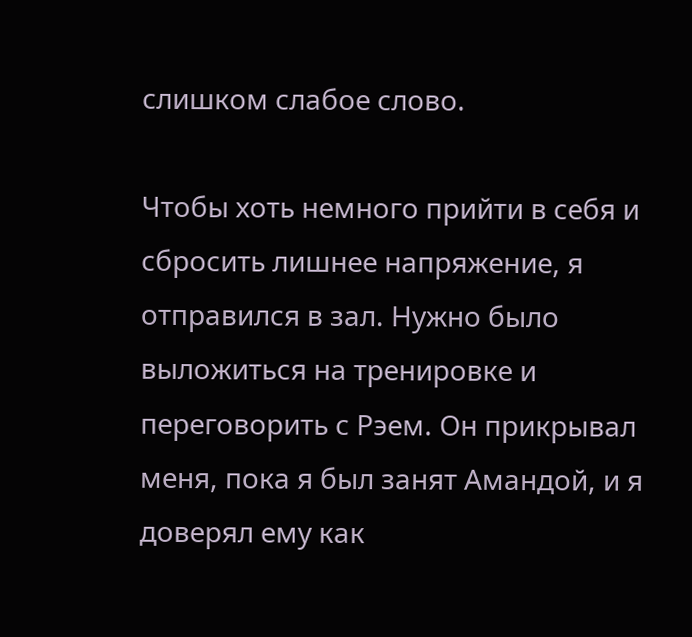слишком слабое слово.

Чтобы хоть немного прийти в себя и сбросить лишнее напряжение, я отправился в зал. Нужно было выложиться на тренировке и переговорить с Рэем. Он прикрывал меня, пока я был занят Амандой, и я доверял ему как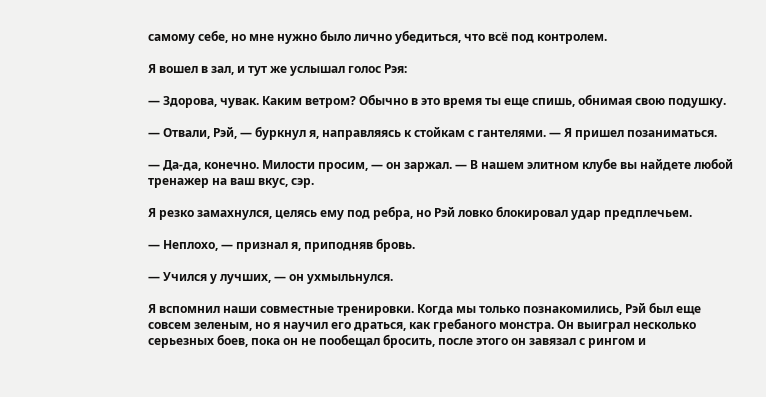самому себе, но мне нужно было лично убедиться, что всё под контролем.

Я вошел в зал, и тут же услышал голос Рэя:

— Здорова, чувак. Каким ветром? Обычно в это время ты еще спишь, обнимая свою подушку.

— Отвали, Рэй, — буркнул я, направляясь к стойкам с гантелями. — Я пришел позаниматься.

— Да-да, конечно. Милости просим, — он заржал. — В нашем элитном клубе вы найдете любой тренажер на ваш вкус, сэр.

Я резко замахнулся, целясь ему под ребра, но Рэй ловко блокировал удар предплечьем.

— Неплохо, — признал я, приподняв бровь.

— Учился у лучших, — он ухмыльнулся.

Я вспомнил наши совместные тренировки. Когда мы только познакомились, Рэй был еще совсем зеленым, но я научил его драться, как гребаного монстра. Он выиграл несколько серьезных боев, пока он не пообещал бросить, после этого он завязал с рингом и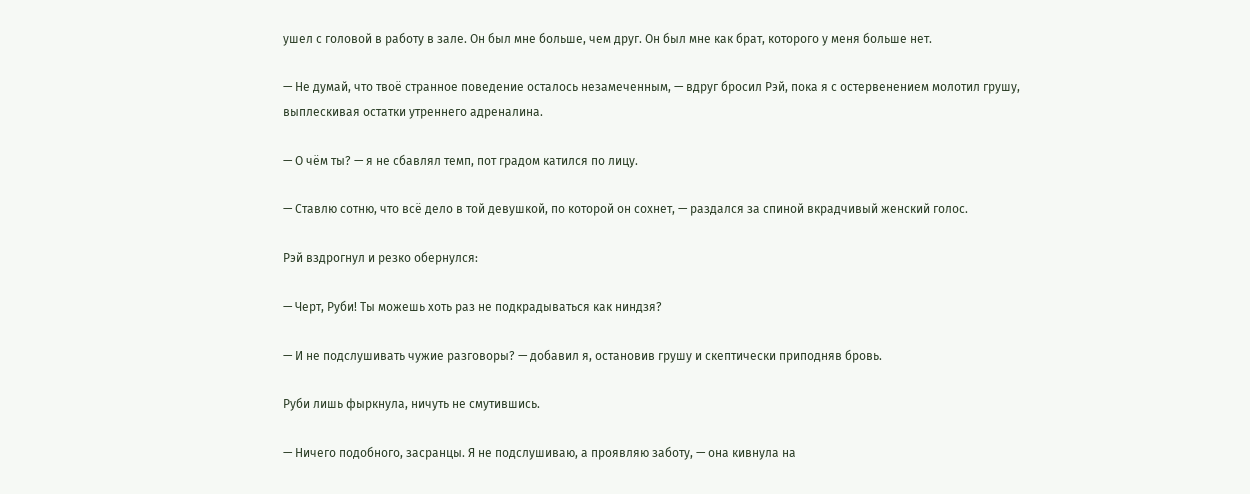ушел с головой в работу в зале. Он был мне больше, чем друг. Он был мне как брат, которого у меня больше нет.

— Не думай, что твоё странное поведение осталось незамеченным, — вдруг бросил Рэй, пока я с остервенением молотил грушу, выплескивая остатки утреннего адреналина.

— О чём ты? — я не сбавлял темп, пот градом катился по лицу.

— Ставлю сотню, что всё дело в той девушкой, по которой он сохнет, — раздался за спиной вкрадчивый женский голос.

Рэй вздрогнул и резко обернулся:

— Черт, Руби! Ты можешь хоть раз не подкрадываться как ниндзя?

— И не подслушивать чужие разговоры? — добавил я, остановив грушу и скептически приподняв бровь.

Руби лишь фыркнула, ничуть не смутившись.

— Ничего подобного, засранцы. Я не подслушиваю, а проявляю заботу, — она кивнула на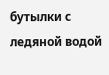бутылки с ледяной водой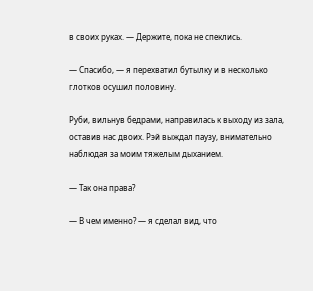в своих руках. — Держите, пока не спеклись.

— Спасибо, — я перехватил бутылку и в несколько глотков осушил половину.

Руби, вильнув бедрами, направилась к выходу из зала, оставив нас двоих. Рэй выждал паузу, внимательно наблюдая за моим тяжелым дыханием.

— Так она права?

— В чем именно? — я сделал вид, что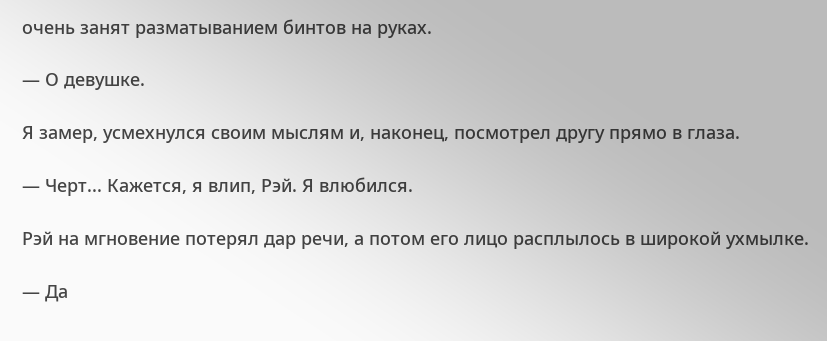очень занят разматыванием бинтов на руках.

— О девушке.

Я замер, усмехнулся своим мыслям и, наконец, посмотрел другу прямо в глаза.

— Черт... Кажется, я влип, Рэй. Я влюбился.

Рэй на мгновение потерял дар речи, а потом его лицо расплылось в широкой ухмылке.

— Да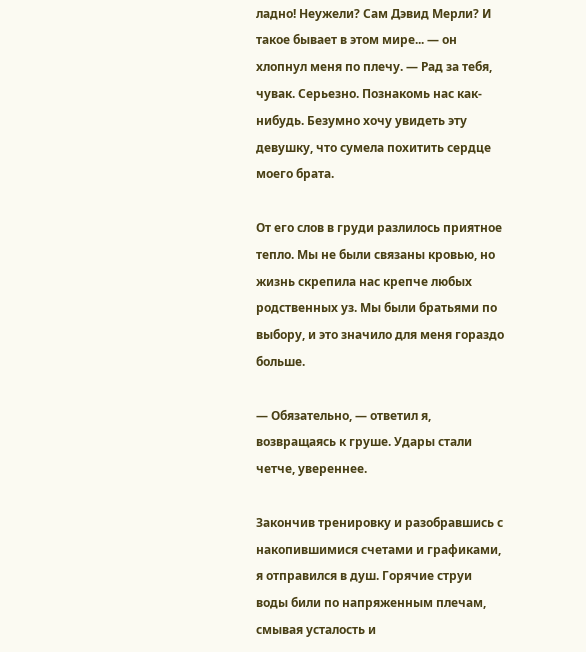ладно! Неужели? Сам Дэвид Мерли? И такое бывает в этом мире... — он хлопнул меня по плечу. — Рад за тебя, чувак. Серьезно. Познакомь нас как-нибудь. Безумно хочу увидеть эту девушку, что сумела похитить сердце моего брата.

От его слов в груди разлилось приятное тепло. Мы не были связаны кровью, но жизнь скрепила нас крепче любых родственных уз. Мы были братьями по выбору, и это значило для меня гораздо больше.

— Обязательно, — ответил я, возвращаясь к груше. Удары стали четче, увереннее.

Закончив тренировку и разобравшись с накопившимися счетами и графиками, я отправился в душ. Горячие струи воды били по напряженным плечам, смывая усталость и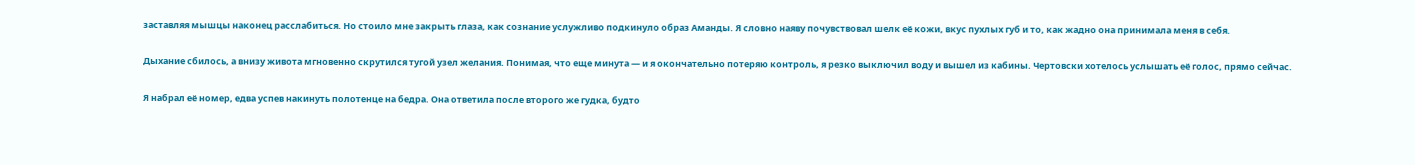заставляя мышцы наконец расслабиться. Но стоило мне закрыть глаза, как сознание услужливо подкинуло образ Аманды. Я словно наяву почувствовал шелк её кожи, вкус пухлых губ и то, как жадно она принимала меня в себя.

Дыхание сбилось, а внизу живота мгновенно скрутился тугой узел желания. Понимая, что еще минута — и я окончательно потеряю контроль, я резко выключил воду и вышел из кабины. Чертовски хотелось услышать её голос, прямо сейчас.

Я набрал её номер, едва успев накинуть полотенце на бедра. Она ответила после второго же гудка, будто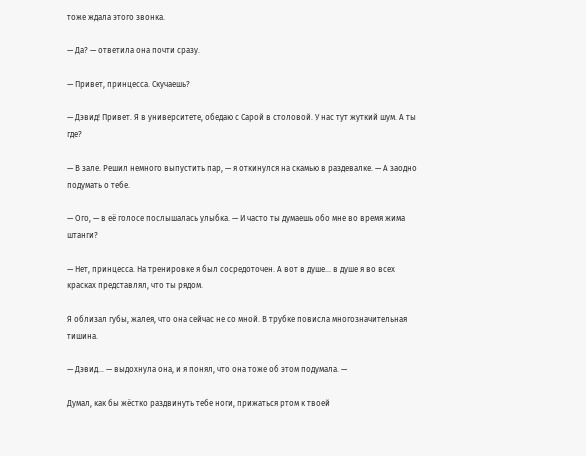тоже ждала этого звонка.

— Да? — ответила она почти сразу.

— Привет, принцесса. Скучаешь?

— Дэвид! Привет. Я в университете, обедаю с Сарой в столовой. У нас тут жуткий шум. А ты где?

— В зале. Решил немного выпустить пар, — я откинулся на скамью в раздевалке. — А заодно подумать о тебе.

— Ого, — в её голосе послышалась улыбка. — И часто ты думаешь обо мне во время жима штанги?

— Нет, принцесса. На тренировке я был сосредоточен. А вот в душе... в душе я во всех красках представлял, что ты рядом.

Я облизал губы, жалея, что она сейчас не со мной. В трубке повисла многозначительная тишина.

— Дэвид... — выдохнула она, и я понял, что она тоже об этом подумала. —

Думал, как бы жёстко раздвинуть тебе ноги, прижаться ртом к твоей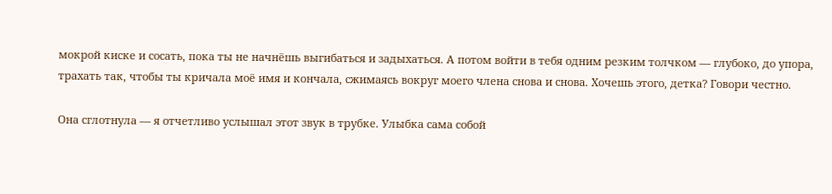мокрой киске и сосать, пока ты не начнёшь выгибаться и задыхаться. А потом войти в тебя одним резким толчком — глубоко, до упора, трахать так, чтобы ты кричала моё имя и кончала, сжимаясь вокруг моего члена снова и снова. Хочешь этого, детка? Говори честно.

Она сглотнула — я отчетливо услышал этот звук в трубке. Улыбка сама собой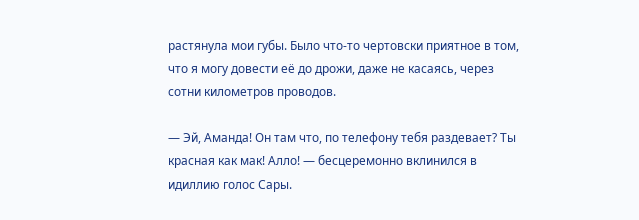растянула мои губы. Было что-то чертовски приятное в том, что я могу довести её до дрожи, даже не касаясь, через сотни километров проводов.

— Эй, Аманда! Он там что, по телефону тебя раздевает? Ты красная как мак! Алло! — бесцеремонно вклинился в идиллию голос Сары.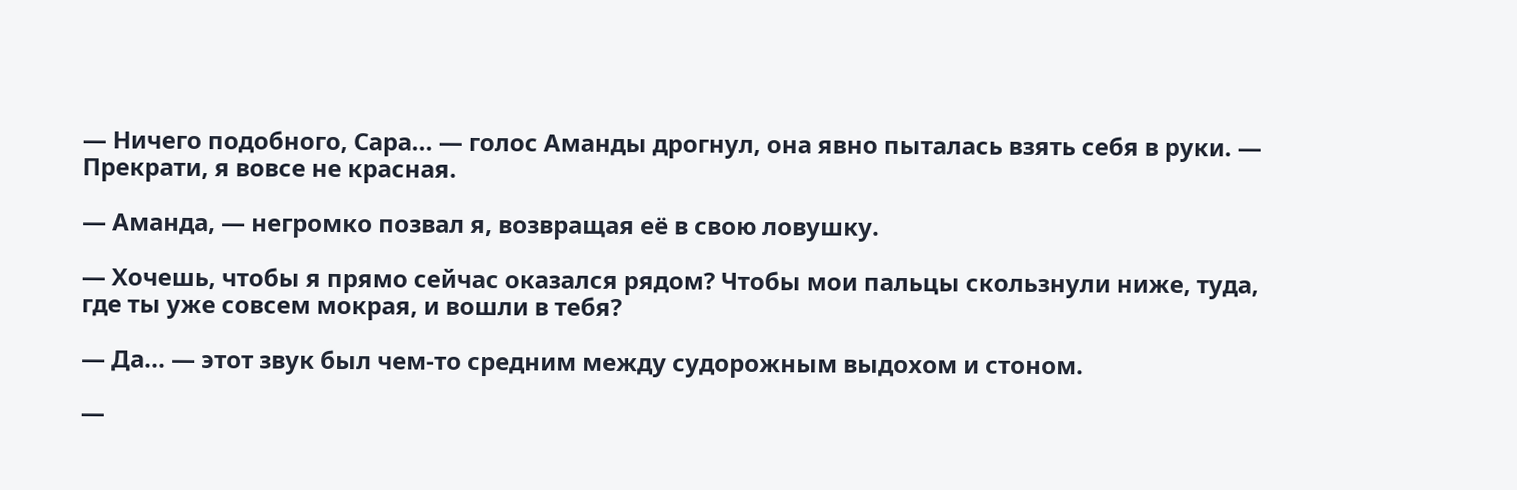— Ничего подобного, Сара... — голос Аманды дрогнул, она явно пыталась взять себя в руки. — Прекрати, я вовсе не красная.

— Аманда, — негромко позвал я, возвращая её в свою ловушку.

— Хочешь, чтобы я прямо сейчас оказался рядом? Чтобы мои пальцы скользнули ниже, туда, где ты уже совсем мокрая, и вошли в тебя?

— Да... — этот звук был чем-то средним между судорожным выдохом и стоном.

—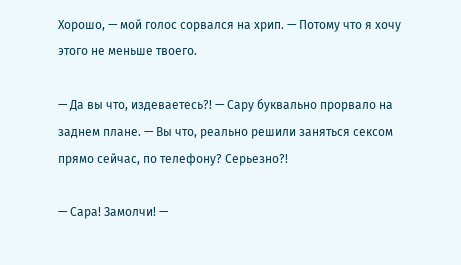Хорошо, — мой голос сорвался на хрип. — Потому что я хочу этого не меньше твоего.

— Да вы что, издеваетесь?! — Сару буквально прорвало на заднем плане. — Вы что, реально решили заняться сексом прямо сейчас, по телефону? Серьезно?!

— Сара! Замолчи! —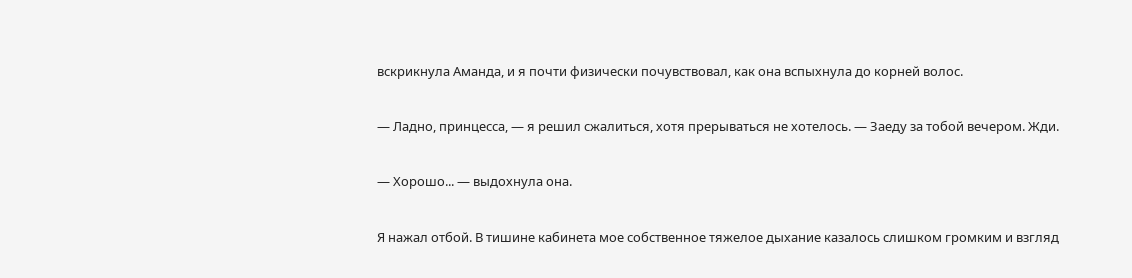вскрикнула Аманда, и я почти физически почувствовал, как она вспыхнула до корней волос.

— Ладно, принцесса, — я решил сжалиться, хотя прерываться не хотелось. — Заеду за тобой вечером. Жди.

— Хорошо... — выдохнула она.

Я нажал отбой. В тишине кабинета мое собственное тяжелое дыхание казалось слишком громким и взгляд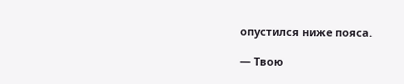опустился ниже пояса.

— Твою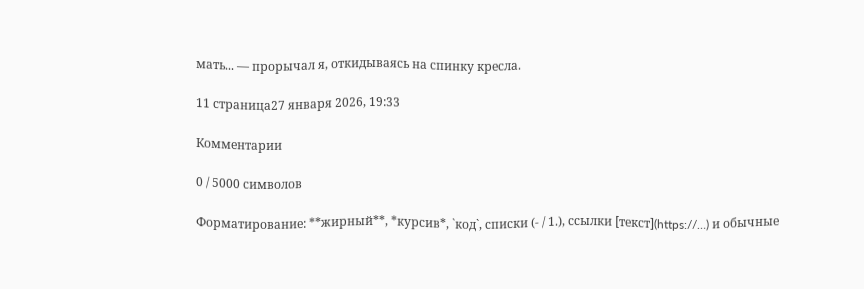мать... — прорычал я, откидываясь на спинку кресла.

11 страница27 января 2026, 19:33

Комментарии

0 / 5000 символов

Форматирование: **жирный**, *курсив*, `код`, списки (- / 1.), ссылки [текст](https://…) и обычные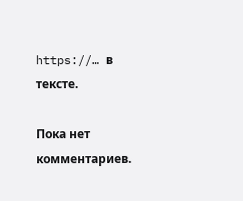https://… в тексте.

Пока нет комментариев.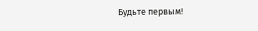Будьте первым!